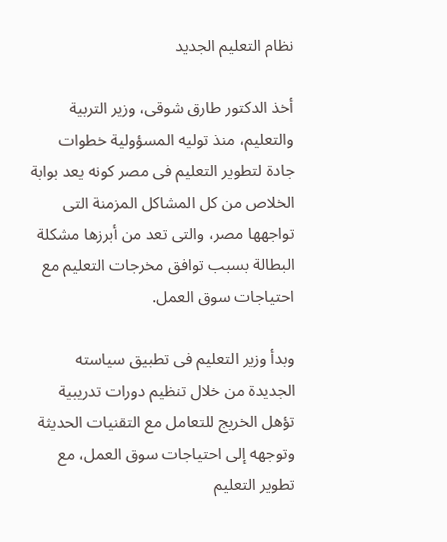نظام التعليم الجديد

أخذ الدكتور طارق شوقى، وزير التربية والتعليم، منذ توليه المسؤولية خطوات جادة لتطوير التعليم فى مصر كونه يعد بوابة الخلاص من كل المشاكل المزمنة التى تواجهها مصر، والتى تعد من أبرزها مشكلة البطالة بسبب توافق مخرجات التعليم مع احتياجات سوق العمل.

وبدأ وزير التعليم فى تطبيق سياسته الجديدة من خلال تنظيم دورات تدريبية تؤهل الخريج للتعامل مع التقنيات الحديثة وتوجهه إلى احتياجات سوق العمل، مع تطوير التعليم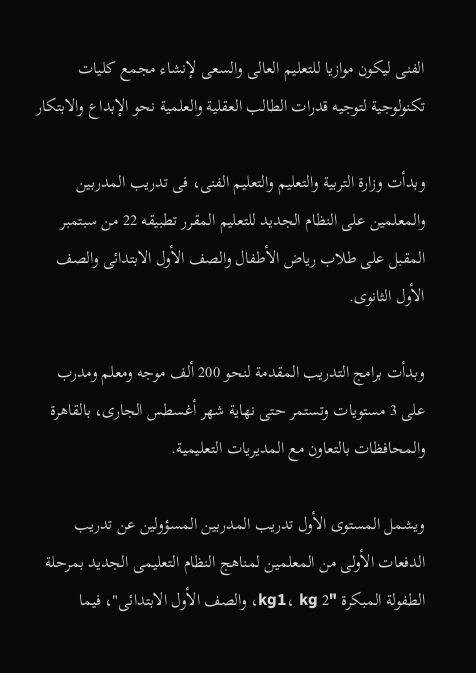الفنى ليكون موازيا للتعليم العالى والسعى لإنشاء مجمع كليات تكنولوجية لتوجيه قدرات الطالب العقلية والعلمية نحو الإبداع والابتكار

وبدأت وزارة التربية والتعليم والتعليم الفنى، فى تدريب المدربين والمعلمين على النظام الجديد للتعليم المقرر تطبيقه 22 من سبتمبر المقبل على طلاب رياض الأطفال والصف الأول الابتدائى والصف الأول الثانوى.

وبدأت برامج التدريب المقدمة لنحو 200 ألف موجه ومعلم ومدرب على 3 مستويات وتستمر حتى نهاية شهر أغسطس الجارى، بالقاهرة والمحافظات بالتعاون مع المديريات التعليمية.

ويشمل المستوى الأول تدريب المدربين المسؤولين عن تدريب الدفعات الأولى من المعلمين لمناهج النظام التعليمى الجديد بمرحلة الطفولة المبكرة "kg1، kg 2، والصف الأول الابتدائى"، فيما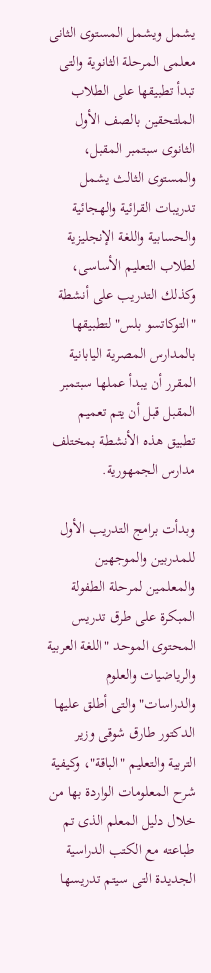يشمل ويشمل المستوى الثانى معلمى المرحلة الثانوية والتى تبدأ تطبيقها على الطلاب الملتحقين بالصف الأول الثانوى سبتمبر المقبل، والمستوى الثالث يشمل تدريبات القرائية والهجائية والحسابية واللغة الإنجليزية لطلاب التعليم الأساسى، وكذلك التدريب على أنشطة "التوكاتسو بلس" لتطبيقها بالمدارس المصرية اليابانية المقرر أن يبدأ عملها سبتمبر المقبل قبل أن يتم تعميم تطبيق هذه الأنشطة بمختلف مدارس الجمهورية.

وبدأت برامج التدريب الأول للمدربين والموجهين والمعلمين لمرحلة الطفولة المبكرة على طرق تدريس المحتوى الموحد "اللغة العربية والرياضيات والعلوم والدراسات" والتى أطلق عليها الدكتور طارق شوقى وزير التربية والتعليم "الباقة"، وكيفية شرح المعلومات الواردة بها من خلال دليل المعلم الذى تم طباعته مع الكتب الدراسية الجديدة التى سيتم تدريسها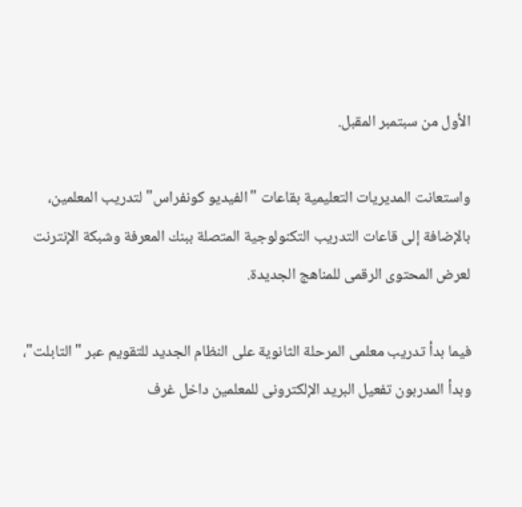الأول من سبتمبر المقبل.

واستعانت المديريات التعليمية بقاعات "الفيديو كونفراس" لتدريب المعلمين، بالإضافة إلى قاعات التدريب التكنولوجية المتصلة ببنك المعرفة وشبكة الإنترنت لعرض المحتوى الرقمى للمناهج الجديدة.

فيما بدأ تدريب معلمى المرحلة الثانوية على النظام الجديد للتقويم عبر "التابلت"، وبدأ المدربون تفعيل البريد الإلكترونى للمعلمين داخل غرف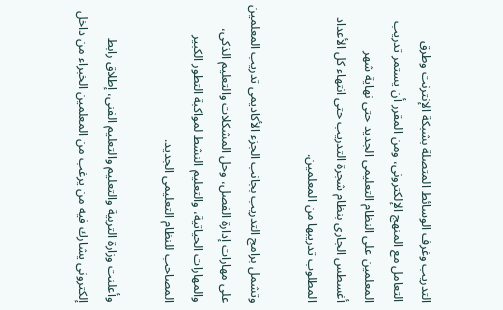التدريب وغرف الوسائط المتصلة بشبكة الإنترنت وطرق التعامل مع المنهج الإلكترونى، ومن المقرر أن يستمر تدريب المعلمين على النظام التعليمى الجديد حتى نهاية شهر أغسطس الجارى بنظام شجرة التدريب حتى انتهاء كل الأعداد المطلوب تدريبها من المعلمين.

وتشمل برامج التدريب بجانب الجزء الأكاديمى تدريب المعلمين على مهارات إدارة الفصل، وحل المشكلات والتعليم الذكى، والمهارات الحياتية، والتعليم النشط لمواكبة التطور الكبير المصاحب للنظام التعليمى الجديد.

وأعلنت وزارة التربية والتعليم والتعليم الفنى، إطلاق رابط إلكترونى يشارك فيه من يرغب من المعلمين الخبراء من داخل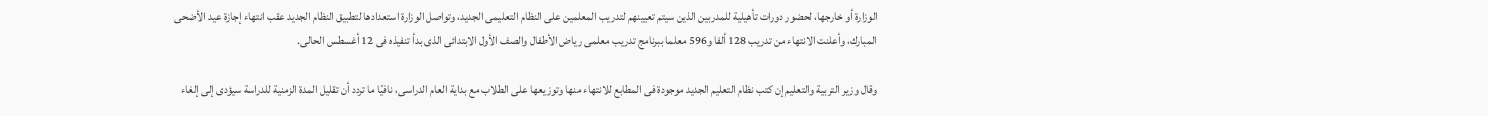الوزارة أو خارجها، لحضور دورات تأهيلية للمدربين الذين سيتم تعيينهم لتدريب المعلمين على النظام التعليمى الجديد، وتواصل الوزارة استعدادها لتطبيق النظام الجديد عقب انتهاء إجازة عيد الأضحى المبارك، وأعلنت الانتهاء من تدريب 128 ألفا و596 معلما ببرنامج تدريب معلمى رياض الأطفال والصف الأول الابتدائى الذى بدأ تنفيذه فى 12 أغسطس الحالى.

وقال وزير التربية والتعليم إن كتب نظام التعليم الجديد موجودة فى المطابع للانتهاء منها وتوزيعها على الطلاب مع بداية العام الدراسى، نافيًا ما تردد أن تقليل المدة الزمنية للدراسة سيؤدى إلى إلغاء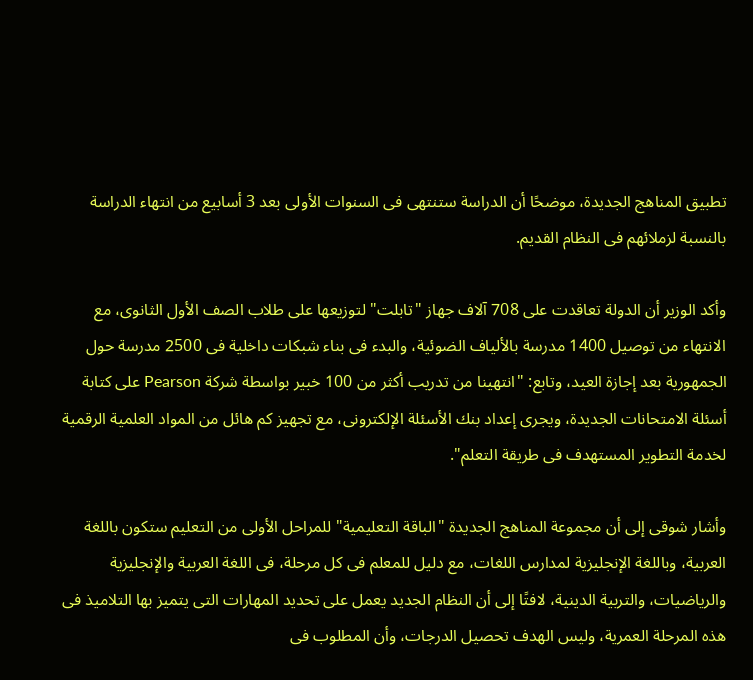تطبيق المناهج الجديدة، موضحًا أن الدراسة ستنتهى فى السنوات الأولى بعد 3 أسابيع من انتهاء الدراسة بالنسبة لزملائهم فى النظام القديم.

وأكد الوزير أن الدولة تعاقدت على 708 آلاف جهاز "تابلت" لتوزيعها على طلاب الصف الأول الثانوى، مع الانتهاء من توصيل 1400 مدرسة بالألياف الضوئية، والبدء فى بناء شبكات داخلية فى 2500 مدرسة حول الجمهورية بعد إجازة العيد، وتابع: "انتهينا من تدريب أكثر من 100 خبير بواسطة شركة Pearson على كتابة أسئلة الامتحانات الجديدة، ويجرى إعداد بنك الأسئلة الإلكترونى، مع تجهيز كم هائل من المواد العلمية الرقمية لخدمة التطوير المستهدف فى طريقة التعلم".

وأشار شوقى إلى أن مجموعة المناهج الجديدة "الباقة التعليمية" للمراحل الأولى من التعليم ستكون باللغة العربية، وباللغة الإنجليزية لمدارس اللغات، مع دليل للمعلم فى كل مرحلة، فى اللغة العربية والإنجليزية والرياضيات، والتربية الدينية، لافتًا إلى أن النظام الجديد يعمل على تحديد المهارات التى يتميز بها التلاميذ فى هذه المرحلة العمرية، وليس الهدف تحصيل الدرجات، وأن المطلوب فى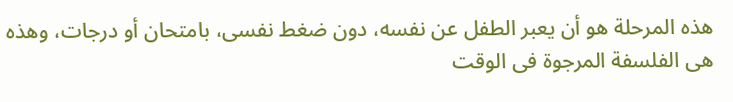هذه المرحلة هو أن يعبر الطفل عن نفسه، دون ضغط نفسى، بامتحان أو درجات، وهذه هى الفلسفة المرجوة فى الوقت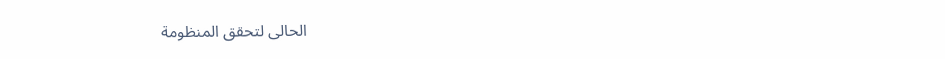الحالى لتحقق المنظومة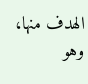الهدف منها، وهو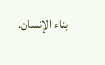بناء الإنسان.